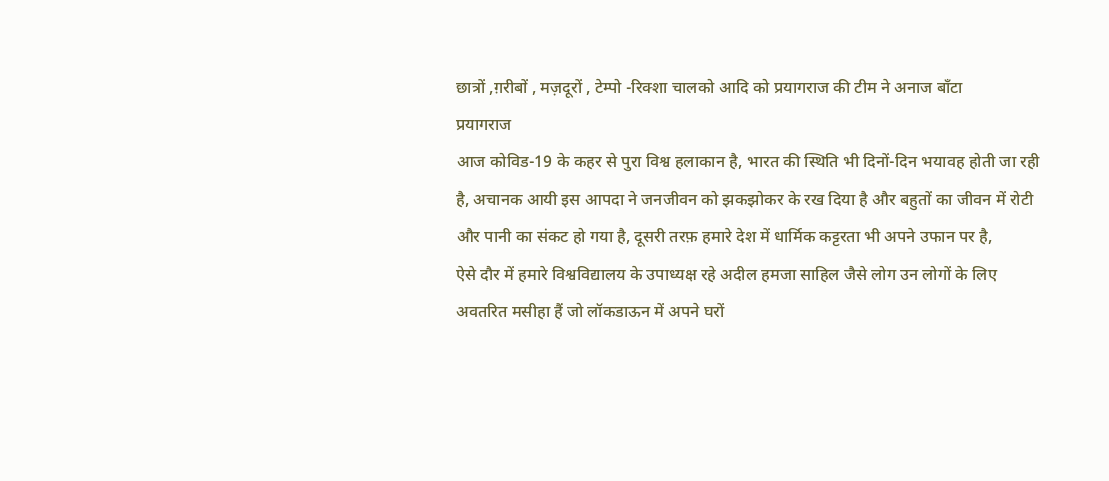छात्रों ,ग़रीबों , मज़दूरों , टेम्पो -रिक्शा चालको आदि को प्रयागराज की टीम ने अनाज बाँटा
प्रयागराज
आज कोविड-19 के कहर से पुरा विश्व हलाकान है, भारत की स्थिति भी दिनों-दिन भयावह होती जा रही है, अचानक आयी इस आपदा ने जनजीवन को झकझोकर के रख दिया है और बहुतों का जीवन में रोटी और पानी का संकट हो गया है, दूसरी तरफ़ हमारे देश में धार्मिक कट्टरता भी अपने उफान पर है,
ऐसे दौर में हमारे विश्वविद्यालय के उपाध्यक्ष रहे अदील हमजा साहिल जैसे लोग उन लोगों के लिए अवतरित मसीहा हैं जो लॉकडाऊन में अपने घरों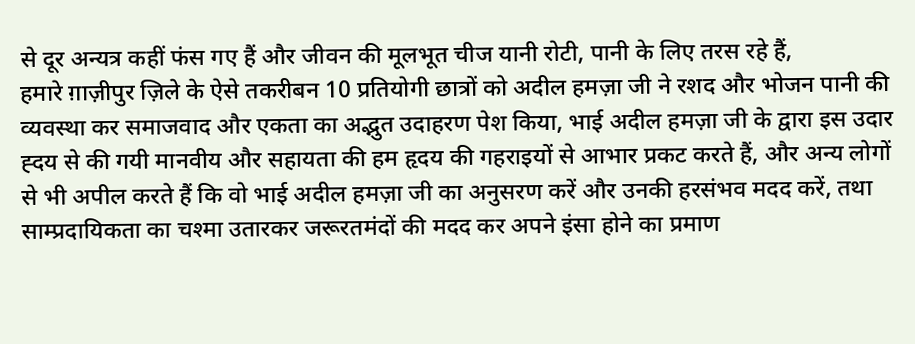से दूर अन्यत्र कहीं फंस गए हैं और जीवन की मूलभूत चीज यानी रोटी, पानी के लिए तरस रहे हैं,
हमारे ग़ाज़ीपुर ज़िले के ऐसे तकरीबन 10 प्रतियोगी छात्रों को अदील हमज़ा जी ने रशद और भोजन पानी की व्यवस्था कर समाजवाद और एकता का अद्भुत उदाहरण पेश किया, भाई अदील हमज़ा जी के द्वारा इस उदार ह्दय से की गयी मानवीय और सहायता की हम हृदय की गहराइयों से आभार प्रकट करते हैं, और अन्य लोगों से भी अपील करते हैं कि वो भाई अदील हमज़ा जी का अनुसरण करें और उनकी हरसंभव मदद करें, तथा साम्प्रदायिकता का चश्मा उतारकर जरूरतमंदों की मदद कर अपने इंसा होने का प्रमाण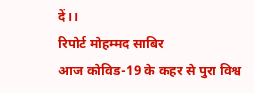दें।।
रिपोर्ट मोहम्मद साबिर
आज कोविड-19 के कहर से पुरा विश्व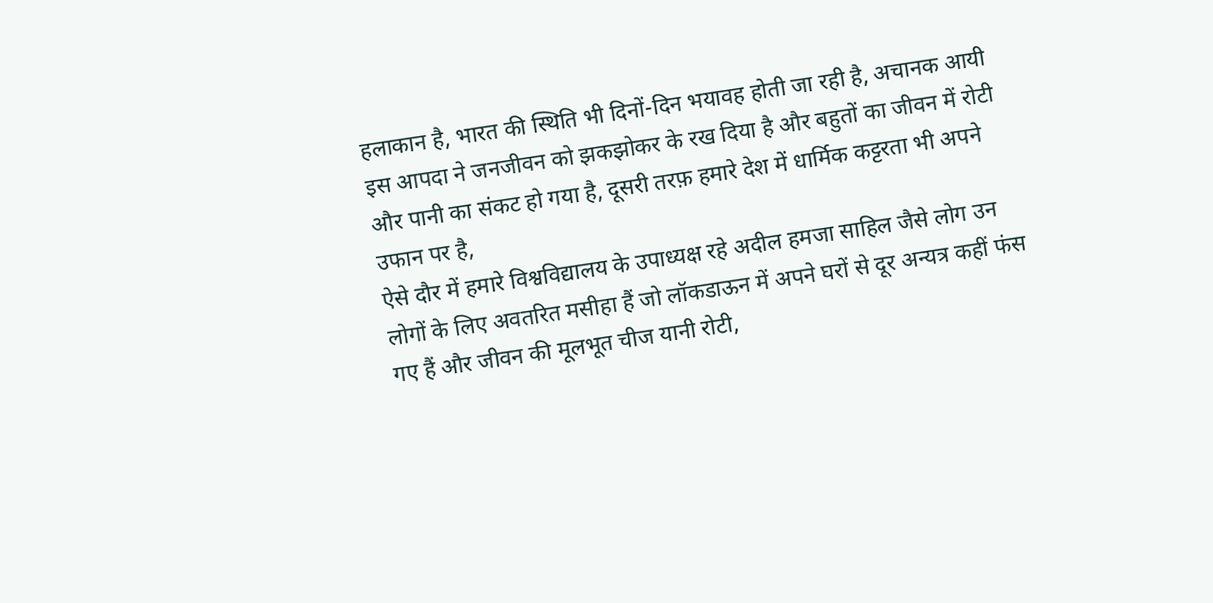हलाकान है, भारत की स्थिति भी दिनों-दिन भयावह होती जा रही है, अचानक आयी इस आपदा ने जनजीवन को झकझोकर के रख दिया है और बहुतों का जीवन में रोटी और पानी का संकट हो गया है, दूसरी तरफ़ हमारे देश में धार्मिक कट्टरता भी अपने उफान पर है,
ऐसे दौर में हमारे विश्वविद्यालय के उपाध्यक्ष रहे अदील हमजा साहिल जैसे लोग उन लोगों के लिए अवतरित मसीहा हैं जो लॉकडाऊन में अपने घरों से दूर अन्यत्र कहीं फंस गए हैं और जीवन की मूलभूत चीज यानी रोटी,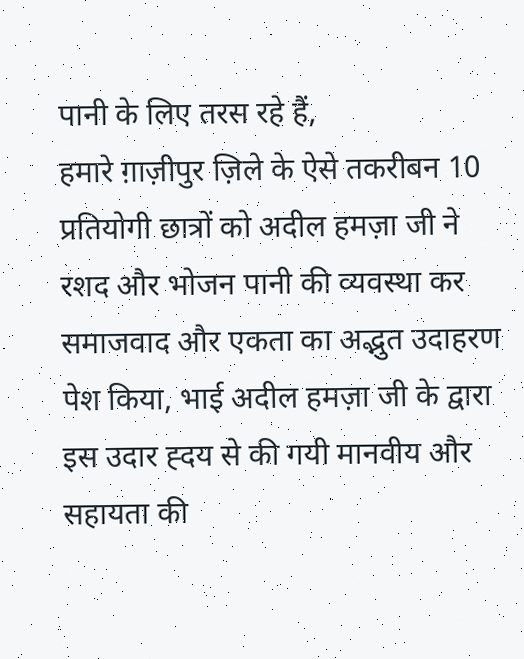पानी के लिए तरस रहे हैं,
हमारे ग़ाज़ीपुर ज़िले के ऐसे तकरीबन 10 प्रतियोगी छात्रों को अदील हमज़ा जी ने रशद और भोजन पानी की व्यवस्था कर समाजवाद और एकता का अद्भुत उदाहरण पेश किया, भाई अदील हमज़ा जी के द्वारा इस उदार ह्दय से की गयी मानवीय और सहायता की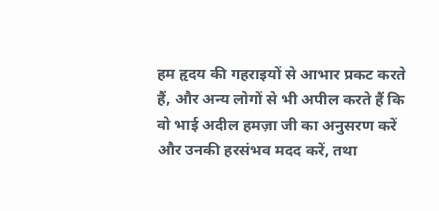हम हृदय की गहराइयों से आभार प्रकट करते हैं, और अन्य लोगों से भी अपील करते हैं कि वो भाई अदील हमज़ा जी का अनुसरण करें और उनकी हरसंभव मदद करें, तथा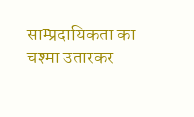साम्प्रदायिकता का चश्मा उतारकर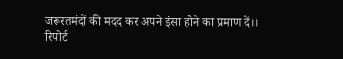जरूरतमंदों की मदद कर अपने इंसा होने का प्रमाण दें।।
रिपोर्ट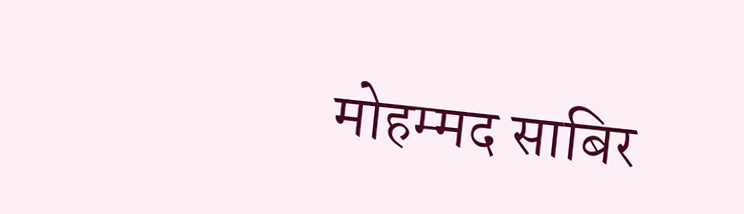मोहम्मद साबिर